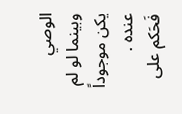الوصي وبينما لو لم يكن موجوداً عنده .
فَحَكم على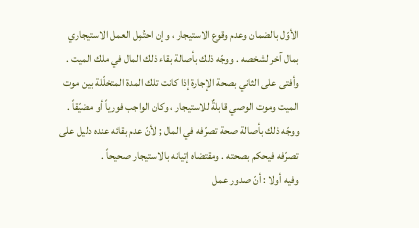الأوّل بالضمان وعدم وقوع الاستيجار ، وإن احتُمِل العمل الاستيجاري بمال آخر لشخصه . ووجّه ذلك بأصالة بقاء ذلك المال في ملك الميت .
وأفتى على الثاني بصحة الإجارة إذا كانت تلك المدة المتخلّلة بين موت الميت وموت الوصي قابلةٌ للاستيجار ، وكان الواجب فورياً أو مضيّقاً . ووجّه ذلك بأصالة صحة تصرّفه في المال ; لأنّ عدم بقائه عنده دليل على تصرّفه فيحكم بصحته . ومقتضاه إتيانه بالاستيجار صحيحاً .
وفيه أولا : أنّ صدور عمل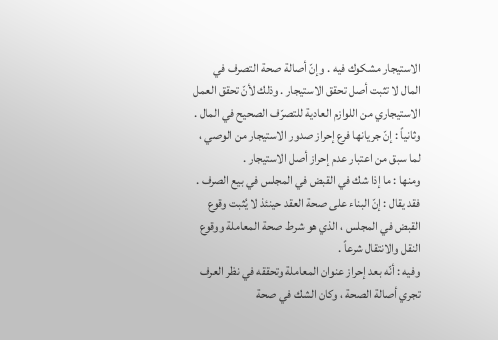الاستيجار مشكوك فيه . وإنّ أصالة صحة التصرف في المال لا تثبت أصل تحقق الاستيجار . وذلك لأنّ تحقق العمل الاستيجاري من اللوازم العادية للتصرّف الصحيح في المال .
وثانياً : إنّ جريانها فرع إحراز صدور الاستيجار من الوصي ، لما سبق من اعتبار عدم إحراز أصل الاستيجار .
ومنها : ما إذا شك في القبض في المجلس في بيع الصرف . فقد يقال : إنّ البناء على صحة العقد حينئذ لا يُثبت وقوع القبض في المجلس ، الذي هو شرط صحة المعاملة ووقوع النقل والانتقال شرعاً .
وفيه : أنّه بعد إحراز عنوان المعاملة وتحققه في نظر العرف تجري أصالة الصحة ، وكان الشك في صحة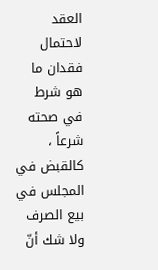العقد لاحتمال فقدان ما هو شرط في صحته شرعاً ، كالقبض في المجلس في بيع الصرف ولا شك أنّ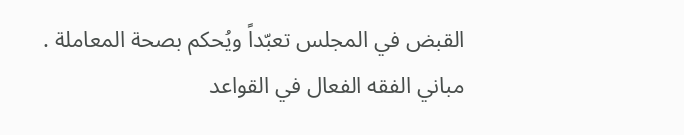القبض في المجلس تعبّداً ويُحكم بصحة المعاملة .
مباني الفقه الفعال في القواعد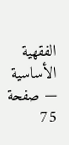الفقهية الأساسية — صفحة 75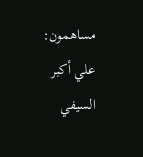مساهمون: علي أكبر السيفي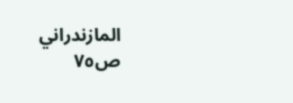المازندراني
ص٧٥